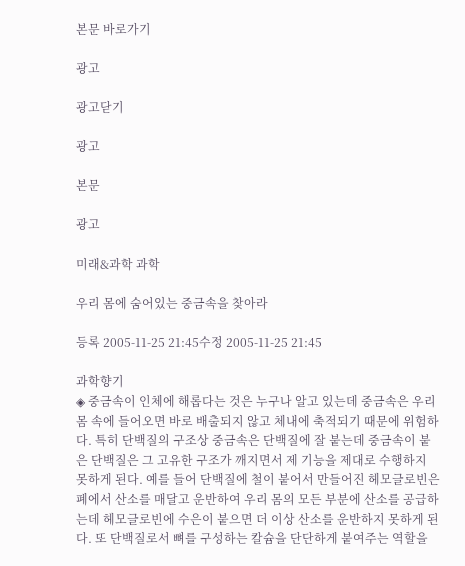본문 바로가기

광고

광고닫기

광고

본문

광고

미래&과학 과학

우리 몸에 숨어있는 중금속을 찾아라

등록 2005-11-25 21:45수정 2005-11-25 21:45

과학향기
◈ 중금속이 인체에 해롭다는 것은 누구나 알고 있는데 중금속은 우리 몸 속에 들어오면 바로 배출되지 않고 체내에 축적되기 때문에 위험하다. 특히 단백질의 구조상 중금속은 단백질에 잘 붙는데 중금속이 붙은 단백질은 그 고유한 구조가 깨지면서 제 기능을 제대로 수행하지 못하게 된다. 예를 들어 단백질에 철이 붙어서 만들어진 헤모글로빈은 폐에서 산소를 매달고 운반하여 우리 몸의 모든 부분에 산소를 공급하는데 헤모글로빈에 수은이 붙으면 더 이상 산소를 운반하지 못하게 된다. 또 단백질로서 뼈를 구성하는 칼슘을 단단하게 붙여주는 역할을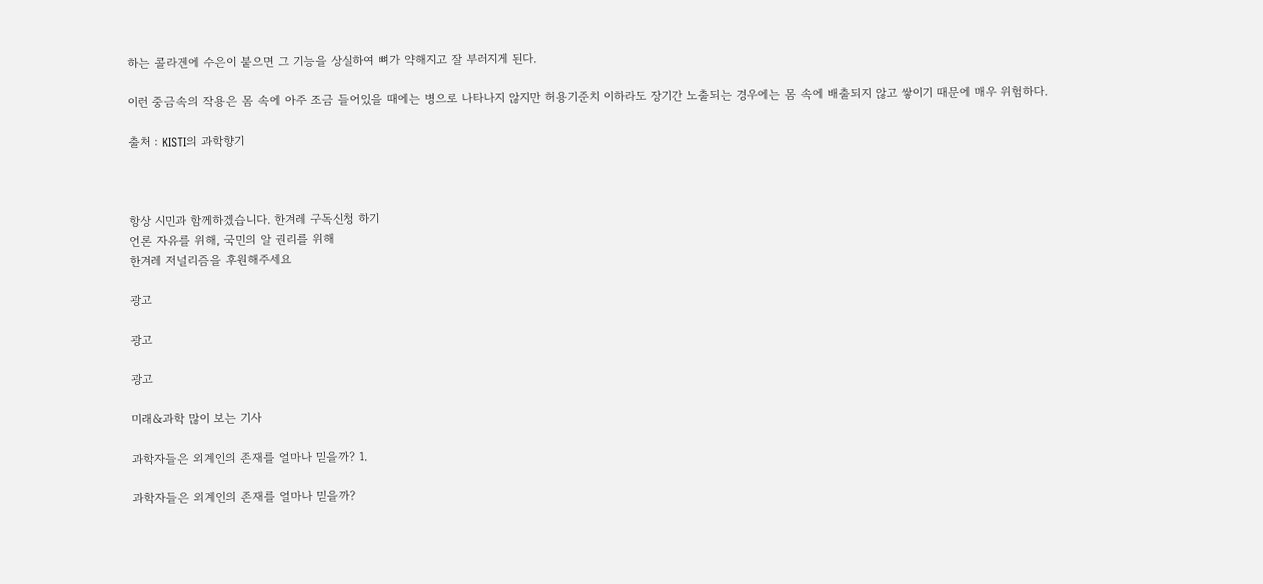하는 콜라겐에 수은이 붙으면 그 기능을 상실하여 뼈가 약해지고 잘 부러지게 된다.

이런 중금속의 작용은 몸 속에 아주 조금 들어있을 때에는 병으로 나타나지 않지만 허용기준치 이하라도 장기간 노출되는 경우에는 몸 속에 배출되지 않고 쌓이기 때문에 매우 위험하다.

출처 : KISTI의 과학향기



항상 시민과 함께하겠습니다. 한겨레 구독신청 하기
언론 자유를 위해, 국민의 알 권리를 위해
한겨레 저널리즘을 후원해주세요

광고

광고

광고

미래&과학 많이 보는 기사

과학자들은 외계인의 존재를 얼마나 믿을까? 1.

과학자들은 외계인의 존재를 얼마나 믿을까?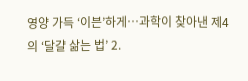영양 가득 ‘이븐’하게…과학이 찾아낸 제4의 ‘달걀 삶는 법’ 2.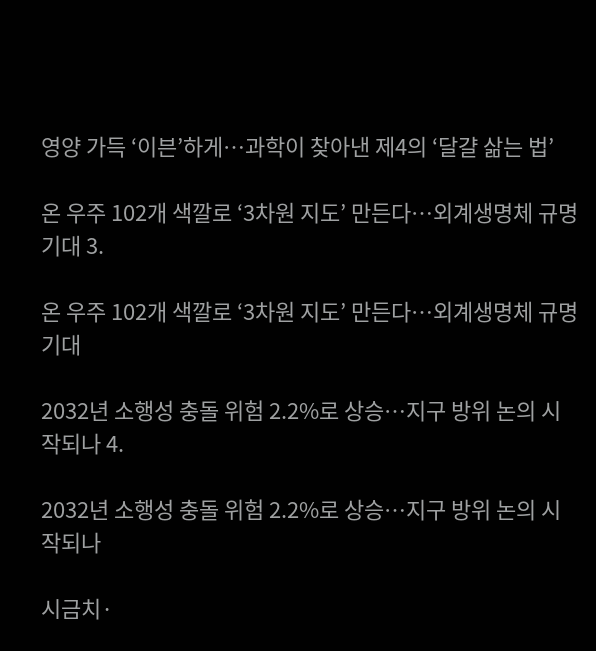영양 가득 ‘이븐’하게…과학이 찾아낸 제4의 ‘달걀 삶는 법’

온 우주 102개 색깔로 ‘3차원 지도’ 만든다…외계생명체 규명 기대 3.

온 우주 102개 색깔로 ‘3차원 지도’ 만든다…외계생명체 규명 기대

2032년 소행성 충돌 위험 2.2%로 상승…지구 방위 논의 시작되나 4.

2032년 소행성 충돌 위험 2.2%로 상승…지구 방위 논의 시작되나

시금치·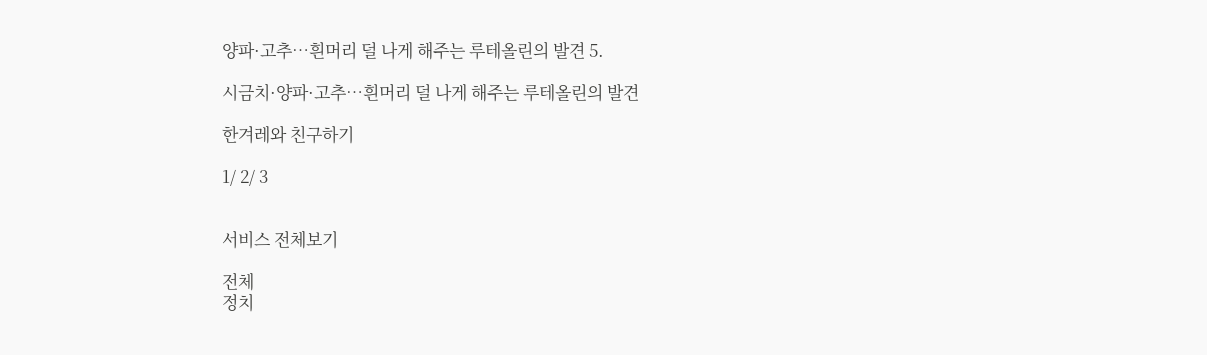양파·고추…흰머리 덜 나게 해주는 루테올린의 발견 5.

시금치·양파·고추…흰머리 덜 나게 해주는 루테올린의 발견

한겨레와 친구하기

1/ 2/ 3


서비스 전체보기

전체
정치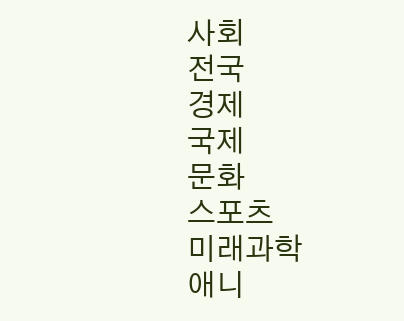사회
전국
경제
국제
문화
스포츠
미래과학
애니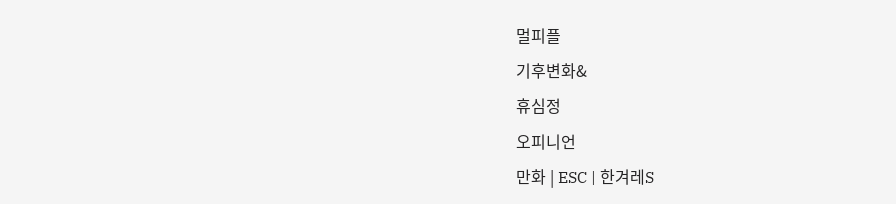멀피플
기후변화&
휴심정
오피니언
만화 | ESC | 한겨레S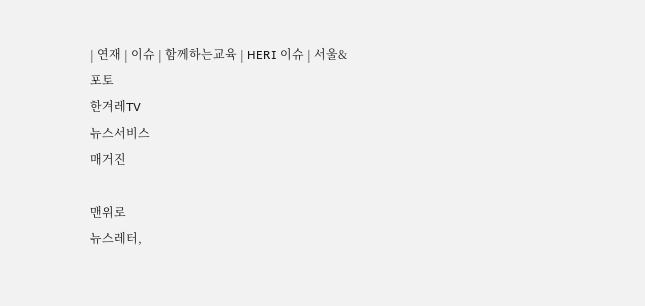| 연재 | 이슈 | 함께하는교육 | HERI 이슈 | 서울&
포토
한겨레TV
뉴스서비스
매거진

맨위로
뉴스레터,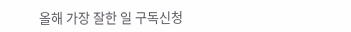올해 가장 잘한 일 구독신청